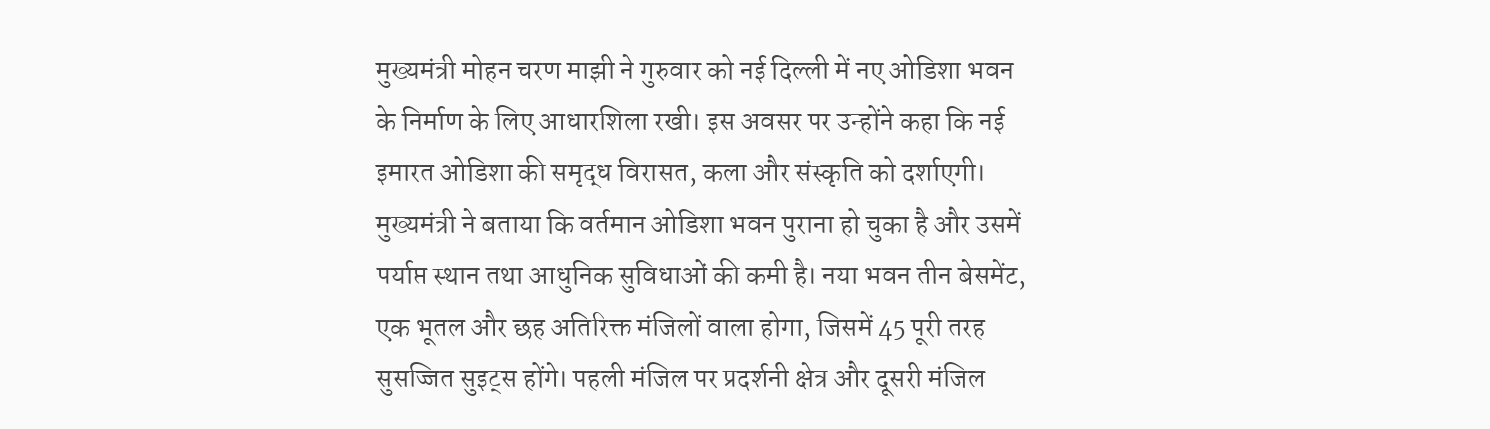मुख्यमंत्री मोहन चरण माझी ने गुरुवार को नई दिल्ली में नए ओडिशा भवन के निर्माण के लिए आधारशिला रखी। इस अवसर पर उन्होंने कहा कि नई इमारत ओडिशा की समृद्ध विरासत, कला और संस्कृति को दर्शाएगी। मुख्यमंत्री ने बताया कि वर्तमान ओडिशा भवन पुराना हो चुका है और उसमें पर्याप्त स्थान तथा आधुनिक सुविधाओं की कमी है। नया भवन तीन बेसमेंट, एक भूतल और छह अतिरिक्त मंजिलों वाला होगा, जिसमें 45 पूरी तरह सुसज्जित सुइट्स होंगे। पहली मंजिल पर प्रदर्शनी क्षेत्र और दूसरी मंजिल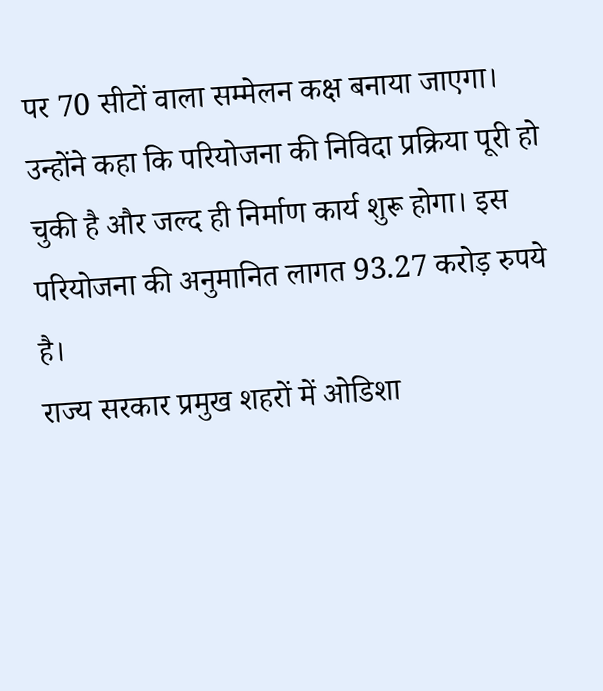पर 70 सीटों वाला सम्मेलन कक्ष बनाया जाएगा।
उन्होंने कहा कि परियोजना की निविदा प्रक्रिया पूरी हो चुकी है और जल्द ही निर्माण कार्य शुरू होगा। इस परियोजना की अनुमानित लागत 93.27 करोड़ रुपये है।
राज्य सरकार प्रमुख शहरों में ओडिशा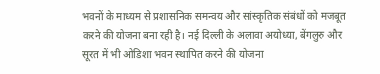भवनों के माध्यम से प्रशासनिक समन्वय और सांस्कृतिक संबंधों को मजबूत करने की योजना बना रही है। नई दिल्ली के अलावा अयोध्या, बेंगलुरु और सूरत में भी ओडिशा भवन स्थापित करने की योजना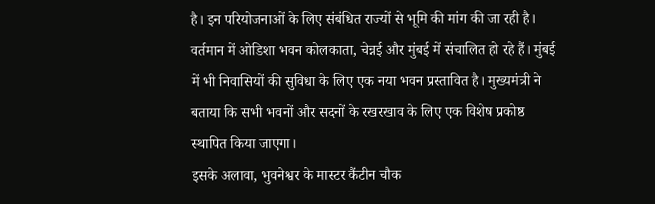है। इन परियोजनाओं के लिए संबंधित राज्यों से भूमि की मांग की जा रही है।
वर्तमान में ओडिशा भवन कोलकाता, चेन्नई और मुंबई में संचालित हो रहे हैं। मुंबई में भी निवासियों की सुविधा के लिए एक नया भवन प्रस्तावित है। मुख्यमंत्री ने बताया कि सभी भवनों और सदनों के रखरखाव के लिए एक विशेष प्रकोष्ठ स्थापित किया जाएगा।
इसके अलावा, भुवनेश्वर के मास्टर कैंटीन चौक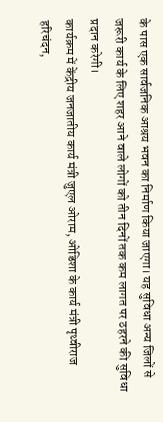के पास एक सार्वजनिक आश्रय भवन का निर्माण किया जाएगा। यह सुविधा अन्य जिलों से जरूरी कार्य के लिए शहर आने वाले लोगों को तीन दिनों तक कम लागत पर ठहरने की सुविधा प्रदान करेगी।
कार्यक्रम में केंद्रीय जनजातीय कार्य मंत्री जुएल ओराम, ओडिशा के कार्य मंत्री पृथ्वीराज हरिचंदन,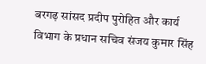बरगढ़ सांसद प्रदीप पुरोहित और कार्य विभाग के प्रधान सचिव संजय कुमार सिंह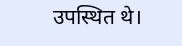उपस्थित थे।